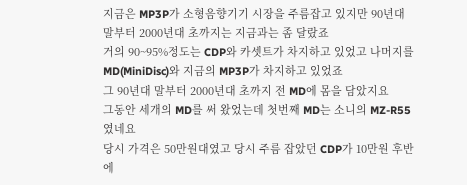지금은 MP3P가 소형음향기기 시장을 주름잡고 있지만 90년대 말부터 2000년대 초까지는 지금과는 좀 달랐죠
거의 90~95%정도는 CDP와 카셋트가 차지하고 있었고 나머지를 MD(MiniDisc)와 지금의 MP3P가 차지하고 있었죠
그 90년대 말부터 2000년대 초까지 전 MD에 몸을 담았지요
그동안 세개의 MD를 써 왔었는데 첫번째 MD는 소니의 MZ-R55였네요
당시 가격은 50만원대였고 당시 주름 잡았던 CDP가 10만원 후반에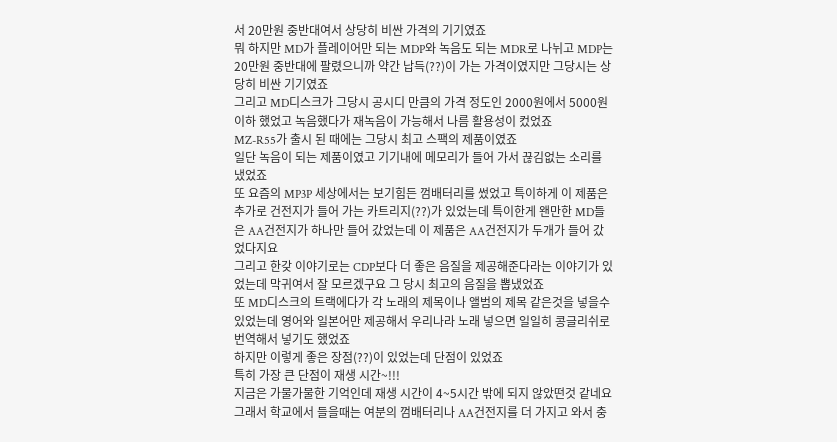서 20만원 중반대여서 상당히 비싼 가격의 기기였죠
뭐 하지만 MD가 플레이어만 되는 MDP와 녹음도 되는 MDR로 나뉘고 MDP는 20만원 중반대에 팔렸으니까 약간 납득(??)이 가는 가격이였지만 그당시는 상당히 비싼 기기였죠
그리고 MD디스크가 그당시 공시디 만큼의 가격 정도인 2000원에서 5000원 이하 했었고 녹음했다가 재녹음이 가능해서 나름 활용성이 컸었죠
MZ-R55가 출시 된 때에는 그당시 최고 스팩의 제품이였죠
일단 녹음이 되는 제품이였고 기기내에 메모리가 들어 가서 끊김없는 소리를 냈었죠
또 요즘의 MP3P 세상에서는 보기힘든 껌배터리를 썼었고 특이하게 이 제품은 추가로 건전지가 들어 가는 카트리지(??)가 있었는데 특이한게 왠만한 MD들은 AA건전지가 하나만 들어 갔었는데 이 제품은 AA건전지가 두개가 들어 갔었다지요
그리고 한갖 이야기로는 CDP보다 더 좋은 음질을 제공해준다라는 이야기가 있었는데 막귀여서 잘 모르겠구요 그 당시 최고의 음질을 뽑냈었죠
또 MD디스크의 트랙에다가 각 노래의 제목이나 앨범의 제목 같은것을 넣을수 있었는데 영어와 일본어만 제공해서 우리나라 노래 넣으면 일일히 콩글리쉬로 번역해서 넣기도 했었죠
하지만 이렇게 좋은 장점(??)이 있었는데 단점이 있었죠
특히 가장 큰 단점이 재생 시간~!!!
지금은 가물가물한 기억인데 재생 시간이 4~5시간 밖에 되지 않았떤것 같네요
그래서 학교에서 들을때는 여분의 껌배터리나 AA건전지를 더 가지고 와서 충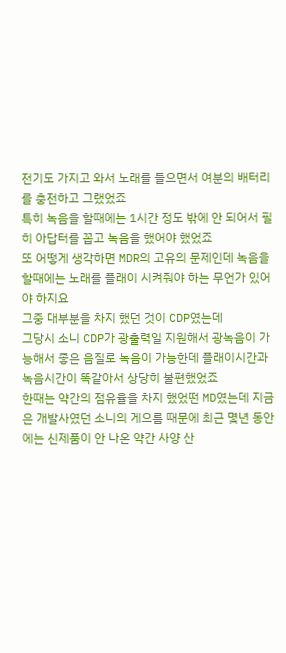전기도 가지고 와서 노래를 들으면서 여분의 배터리를 충전하고 그랬었죠
특히 녹음을 할때에는 1시간 정도 밖에 안 되어서 필히 아답터를 꼽고 녹음을 했어야 했었죠
또 어떻게 생각하면 MDR의 고유의 문제인데 녹음을 할때에는 노래를 플래이 시켜줘야 하는 무언가 있어야 하지요
그중 대부분을 차지 했던 것이 CDP였는데
그당시 소니 CDP가 광출력일 지원해서 광녹음이 가능해서 좋은 음질로 녹음이 가능한데 플래이시간과 녹음시간이 똑같아서 상당히 불편했었죠
한때는 약간의 점유율을 차지 했었떤 MD였는데 지금은 개발사였던 소니의 게으름 때문에 최근 몇년 동안에는 신제품이 안 나온 약간 사양 산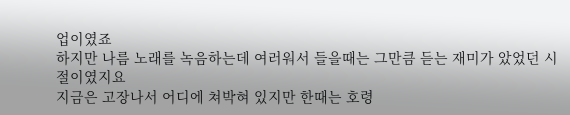업이였죠
하지만 나름 노래를 녹음하는데 여러워서 들을때는 그만큼 듣는 재미가 았었던 시절이였지요
지금은 고장나서 어디에 쳐박혀 있지만 한때는 호령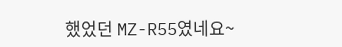했었던 MZ-R55였네요~